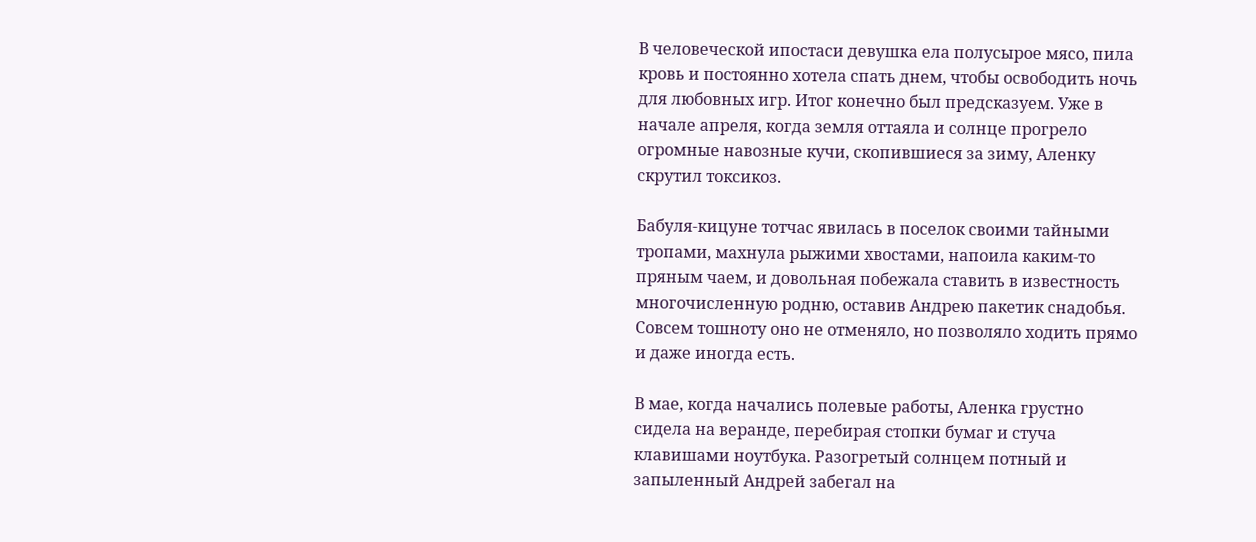В человеческой ипостаси девушка ела полусырое мясо, пила кровь и постоянно хотела спать днем, чтобы освободить ночь для любовных игр. Итог конечно был предсказуем. Уже в начале апреля, когда земля оттаяла и солнце прогрело огромные навозные кучи, скопившиеся за зиму, Аленку скрутил токсикоз.

Бабуля-кицуне тотчас явилась в поселок своими тайными тропами, махнула рыжими хвостами, напоила каким-то пряным чаем, и довольная побежала ставить в известность многочисленную родню, оставив Андрею пакетик снадобья. Совсем тошноту оно не отменяло, но позволяло ходить прямо и даже иногда есть.

В мае, когда начались полевые работы, Аленка грустно сидела на веранде, перебирая стопки бумаг и стуча клавишами ноутбука. Разогретый солнцем потный и запыленный Андрей забегал на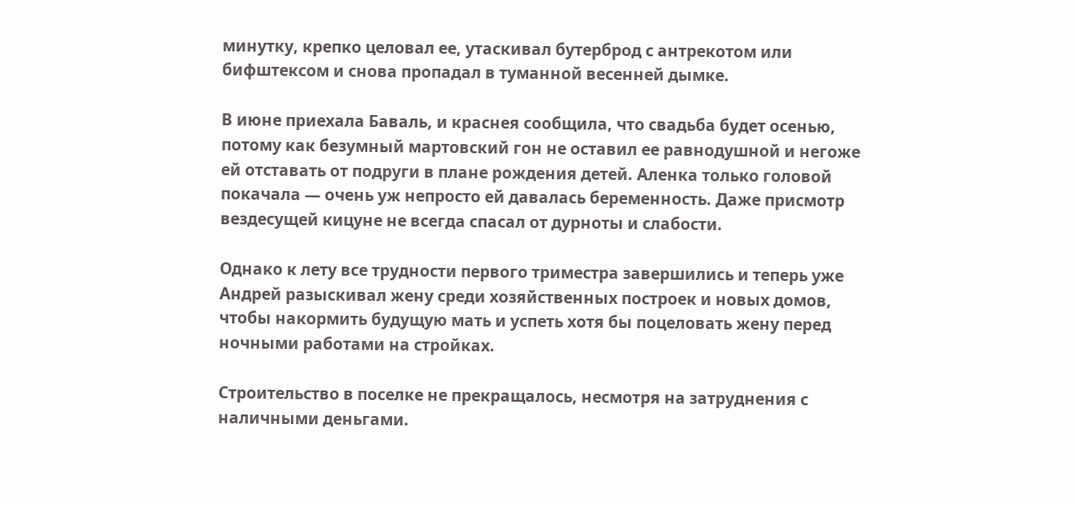минутку, крепко целовал ее, утаскивал бутерброд с антрекотом или бифштексом и снова пропадал в туманной весенней дымке.

В июне приехала Баваль, и краснея сообщила, что свадьба будет осенью, потому как безумный мартовский гон не оставил ее равнодушной и негоже ей отставать от подруги в плане рождения детей. Аленка только головой покачала — очень уж непросто ей давалась беременность. Даже присмотр вездесущей кицуне не всегда спасал от дурноты и слабости.

Однако к лету все трудности первого триместра завершились и теперь уже Андрей разыскивал жену среди хозяйственных построек и новых домов, чтобы накормить будущую мать и успеть хотя бы поцеловать жену перед ночными работами на стройках.

Строительство в поселке не прекращалось, несмотря на затруднения с наличными деньгами.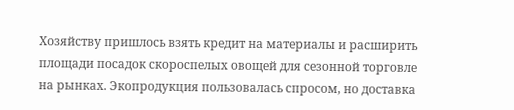Хозяйству пришлось взять кредит на материалы и расширить площади посадок скороспелых овощей для сезонной торговле на рынках. Экопродукция пользовалась спросом, но доставка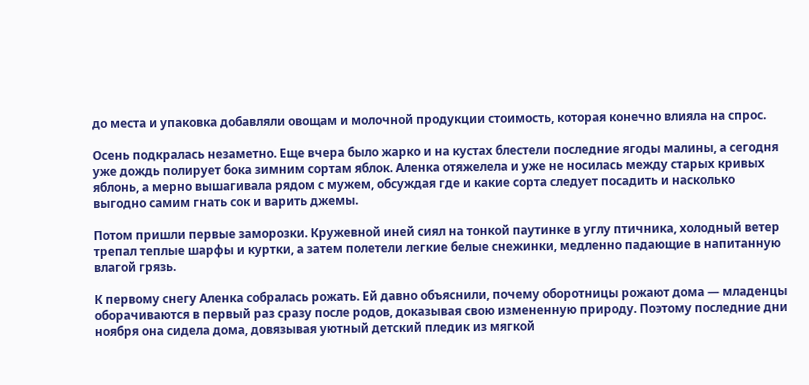до места и упаковка добавляли овощам и молочной продукции стоимость, которая конечно влияла на спрос.

Осень подкралась незаметно. Еще вчера было жарко и на кустах блестели последние ягоды малины, а сегодня уже дождь полирует бока зимним сортам яблок. Аленка отяжелела и уже не носилась между старых кривых яблонь, а мерно вышагивала рядом с мужем, обсуждая где и какие сорта следует посадить и насколько выгодно самим гнать сок и варить джемы.

Потом пришли первые заморозки. Кружевной иней сиял на тонкой паутинке в углу птичника, холодный ветер трепал теплые шарфы и куртки, а затем полетели легкие белые снежинки, медленно падающие в напитанную влагой грязь.

К первому снегу Аленка собралась рожать. Ей давно объяснили, почему оборотницы рожают дома — младенцы оборачиваются в первый раз сразу после родов, доказывая свою измененную природу. Поэтому последние дни ноября она сидела дома, довязывая уютный детский пледик из мягкой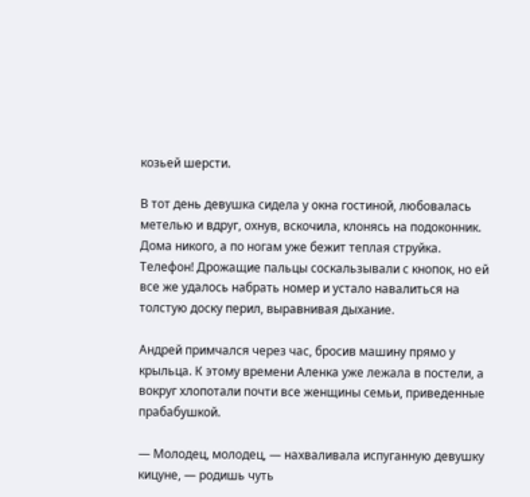козьей шерсти.

В тот день девушка сидела у окна гостиной, любовалась метелью и вдруг, охнув, вскочила, клонясь на подоконник. Дома никого, а по ногам уже бежит теплая струйка. Телефон! Дрожащие пальцы соскальзывали с кнопок, но ей все же удалось набрать номер и устало навалиться на толстую доску перил, выравнивая дыхание.

Андрей примчался через час, бросив машину прямо у крыльца. К этому времени Аленка уже лежала в постели, а вокруг хлопотали почти все женщины семьи, приведенные прабабушкой.

— Молодец, молодец, — нахваливала испуганную девушку кицуне, — родишь чуть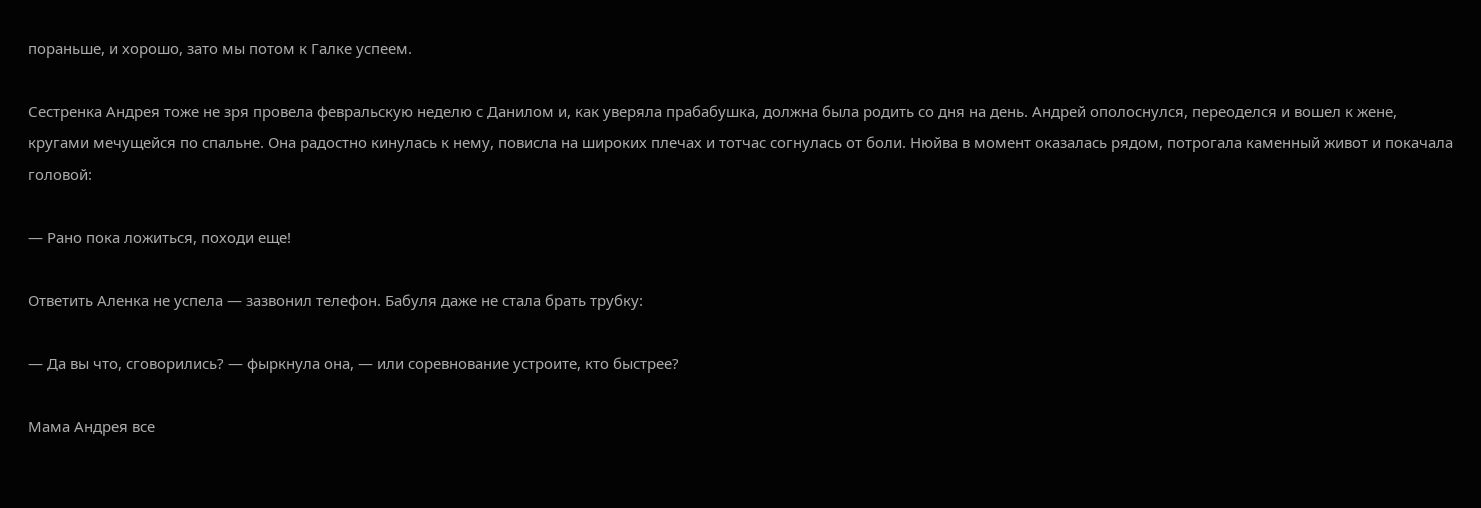пораньше, и хорошо, зато мы потом к Галке успеем.

Сестренка Андрея тоже не зря провела февральскую неделю с Данилом и, как уверяла прабабушка, должна была родить со дня на день. Андрей ополоснулся, переоделся и вошел к жене, кругами мечущейся по спальне. Она радостно кинулась к нему, повисла на широких плечах и тотчас согнулась от боли. Нюйва в момент оказалась рядом, потрогала каменный живот и покачала головой:

— Рано пока ложиться, походи еще!

Ответить Аленка не успела — зазвонил телефон. Бабуля даже не стала брать трубку:

— Да вы что, сговорились? — фыркнула она, — или соревнование устроите, кто быстрее?

Мама Андрея все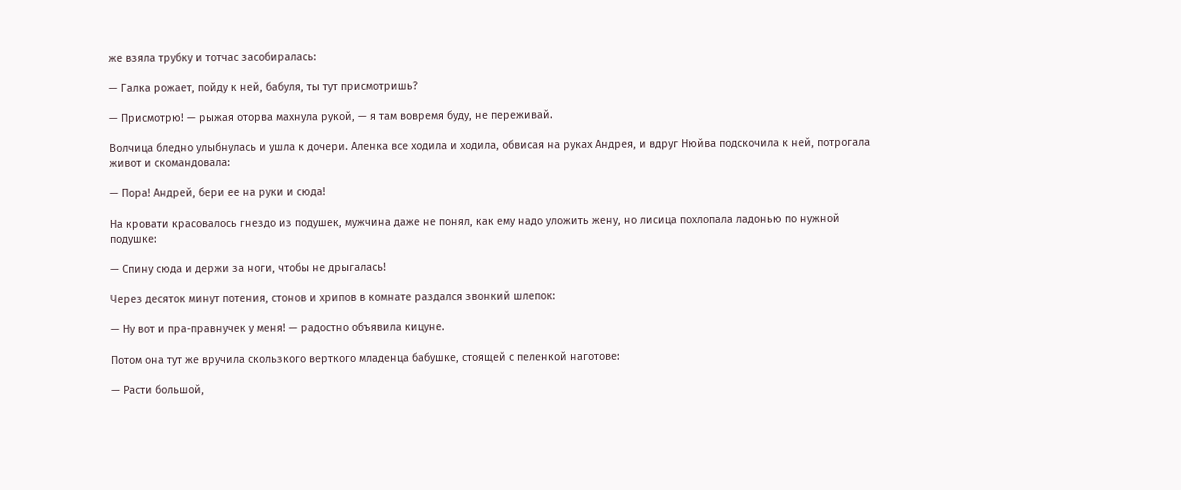же взяла трубку и тотчас засобиралась:

— Галка рожает, пойду к ней, бабуля, ты тут присмотришь?

— Присмотрю! — рыжая оторва махнула рукой, — я там вовремя буду, не переживай.

Волчица бледно улыбнулась и ушла к дочери. Аленка все ходила и ходила, обвисая на руках Андрея, и вдруг Нюйва подскочила к ней, потрогала живот и скомандовала:

— Пора! Андрей, бери ее на руки и сюда!

На кровати красовалось гнездо из подушек, мужчина даже не понял, как ему надо уложить жену, но лисица похлопала ладонью по нужной подушке:

— Спину сюда и держи за ноги, чтобы не дрыгалась!

Через десяток минут потения, стонов и хрипов в комнате раздался звонкий шлепок:

— Ну вот и пра-правнучек у меня! — радостно объявила кицуне.

Потом она тут же вручила скользкого верткого младенца бабушке, стоящей с пеленкой наготове:

— Расти большой,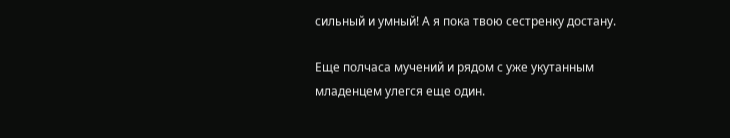сильный и умный! А я пока твою сестренку достану.

Еще полчаса мучений и рядом с уже укутанным младенцем улегся еще один.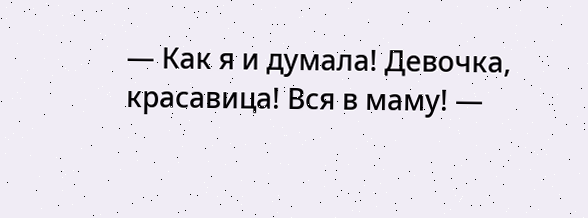— Как я и думала! Девочка, красавица! Вся в маму! —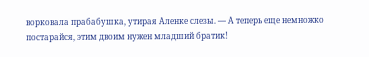ворковала прабабушка, утирая Аленке слезы. — А теперь еще немножко постарайся, этим двоим нужен младший братик!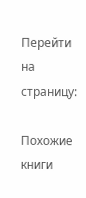Перейти на страницу:

Похожие книги